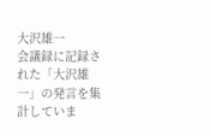大沢雄一
会議録に記録された「大沢雄一」の発言を集計していま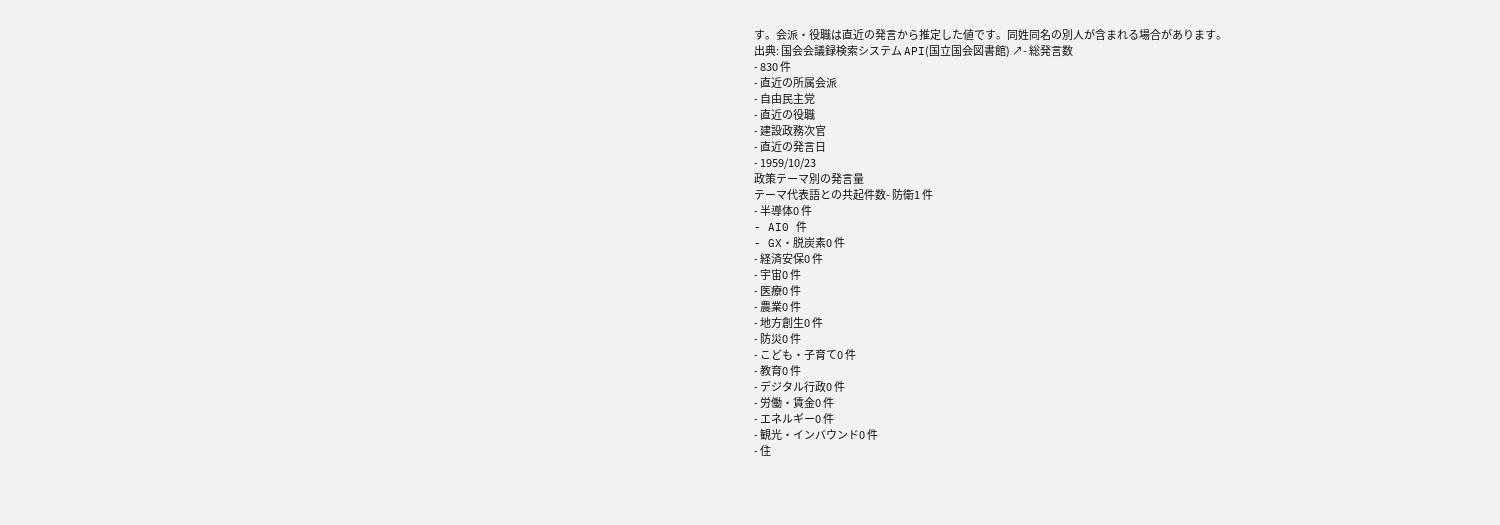す。会派・役職は直近の発言から推定した値です。同姓同名の別人が含まれる場合があります。
出典: 国会会議録検索システム API(国立国会図書館) ↗- 総発言数
- 830 件
- 直近の所属会派
- 自由民主党
- 直近の役職
- 建設政務次官
- 直近の発言日
- 1959/10/23
政策テーマ別の発言量
テーマ代表語との共起件数- 防衛1 件
- 半導体0 件
- AI0 件
- GX・脱炭素0 件
- 経済安保0 件
- 宇宙0 件
- 医療0 件
- 農業0 件
- 地方創生0 件
- 防災0 件
- こども・子育て0 件
- 教育0 件
- デジタル行政0 件
- 労働・賃金0 件
- エネルギー0 件
- 観光・インバウンド0 件
- 住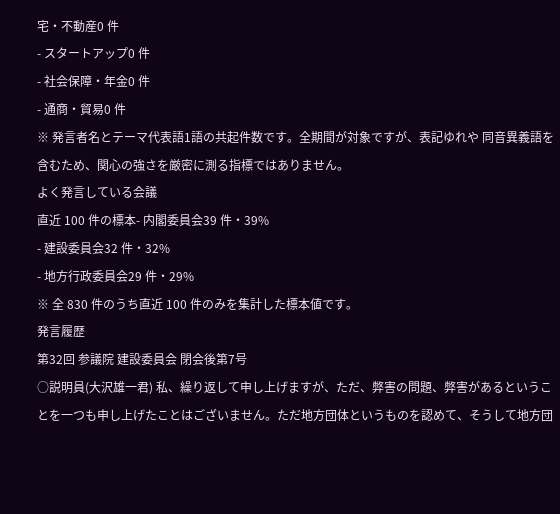宅・不動産0 件
- スタートアップ0 件
- 社会保障・年金0 件
- 通商・貿易0 件
※ 発言者名とテーマ代表語1語の共起件数です。全期間が対象ですが、表記ゆれや 同音異義語を含むため、関心の強さを厳密に測る指標ではありません。
よく発言している会議
直近 100 件の標本- 内閣委員会39 件・39%
- 建設委員会32 件・32%
- 地方行政委員会29 件・29%
※ 全 830 件のうち直近 100 件のみを集計した標本値です。
発言履歴
第32回 参議院 建設委員会 閉会後第7号
○説明員(大沢雄一君) 私、繰り返して申し上げますが、ただ、弊害の問題、弊害があるということを一つも申し上げたことはございません。ただ地方団体というものを認めて、そうして地方団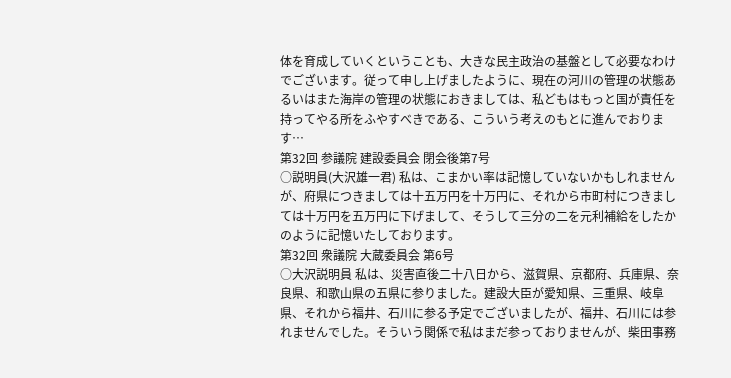体を育成していくということも、大きな民主政治の基盤として必要なわけでございます。従って申し上げましたように、現在の河川の管理の状態あるいはまた海岸の管理の状態におきましては、私どもはもっと国が責任を持ってやる所をふやすべきである、こういう考えのもとに進んでおります…
第32回 参議院 建設委員会 閉会後第7号
○説明員(大沢雄一君) 私は、こまかい率は記憶していないかもしれませんが、府県につきましては十五万円を十万円に、それから市町村につきましては十万円を五万円に下げまして、そうして三分の二を元利補給をしたかのように記憶いたしております。
第32回 衆議院 大蔵委員会 第6号
○大沢説明員 私は、災害直後二十八日から、滋賀県、京都府、兵庫県、奈良県、和歌山県の五県に参りました。建設大臣が愛知県、三重県、岐阜県、それから福井、石川に参る予定でございましたが、福井、石川には参れませんでした。そういう関係で私はまだ参っておりませんが、柴田事務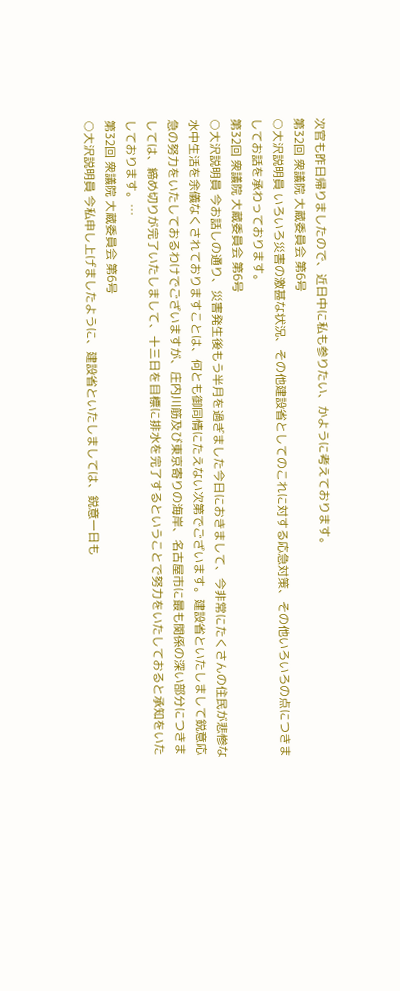次官も昨日帰りましたので、近日中に私も参りたい、かように考えております。
第32回 衆議院 大蔵委員会 第6号
○大沢説明員 いろいろ災害の激甚な状況、その他建設省としてのこれに対する応急対策、その他いろいろの点につきましてお話を承わっております。
第32回 衆議院 大蔵委員会 第6号
○大沢説明員 今お話しの通り、災害発生後もう半月を過ぎました今日におきまして、今非常にたくさんの住民が悲惨な水中生活を余儀なくされておりますことは、何とも御同情にたえない次第でございます。建設省といたしまして鋭意応急の努力をいたしておるわけでございますが、庄内川筋及び東京寄りの海岸、名古屋市に最も関係の深い部分につきましては、締め切りが完了いたしまして、十三日を目標に排水を完了するということで努力をいたしておると承知をいたしております。…
第32回 衆議院 大蔵委員会 第6号
○大沢説明員 今私申し上げましたように、建設省といたしましては、鋭意一日も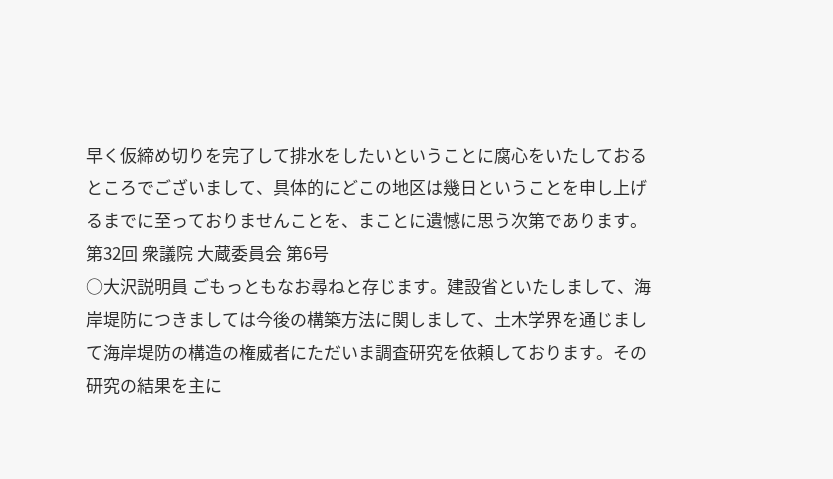早く仮締め切りを完了して排水をしたいということに腐心をいたしておるところでございまして、具体的にどこの地区は幾日ということを申し上げるまでに至っておりませんことを、まことに遺憾に思う次第であります。
第32回 衆議院 大蔵委員会 第6号
○大沢説明員 ごもっともなお尋ねと存じます。建設省といたしまして、海岸堤防につきましては今後の構築方法に関しまして、土木学界を通じまして海岸堤防の構造の権威者にただいま調査研究を依頼しております。その研究の結果を主に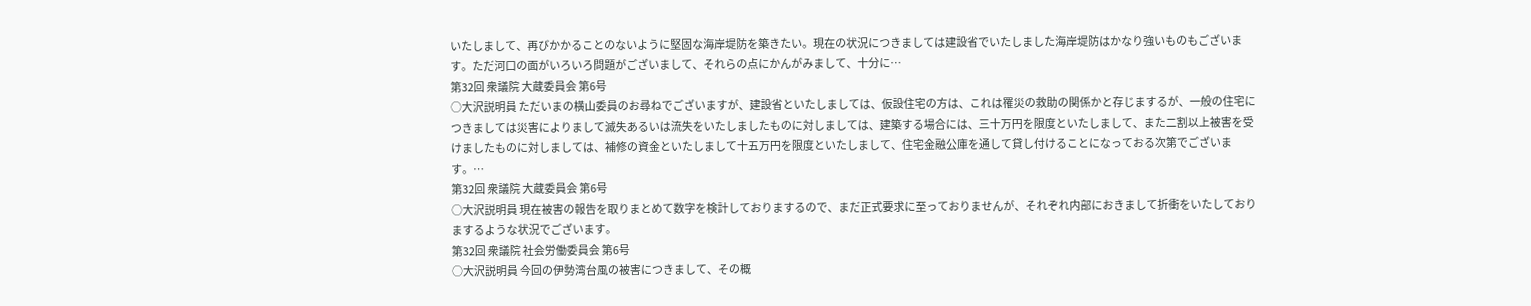いたしまして、再びかかることのないように堅固な海岸堤防を築きたい。現在の状況につきましては建設省でいたしました海岸堤防はかなり強いものもございます。ただ河口の面がいろいろ問題がございまして、それらの点にかんがみまして、十分に…
第32回 衆議院 大蔵委員会 第6号
○大沢説明員 ただいまの横山委員のお尋ねでございますが、建設省といたしましては、仮設住宅の方は、これは罹災の救助の関係かと存じまするが、一般の住宅につきましては災害によりまして滅失あるいは流失をいたしましたものに対しましては、建築する場合には、三十万円を限度といたしまして、また二割以上被害を受けましたものに対しましては、補修の資金といたしまして十五万円を限度といたしまして、住宅金融公庫を通して貸し付けることになっておる次第でございます。…
第32回 衆議院 大蔵委員会 第6号
○大沢説明員 現在被害の報告を取りまとめて数字を検計しておりまするので、まだ正式要求に至っておりませんが、それぞれ内部におきまして折衝をいたしておりまするような状況でございます。
第32回 衆議院 社会労働委員会 第6号
○大沢説明員 今回の伊勢湾台風の被害につきまして、その概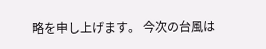略を申し上げます。 今次の台風は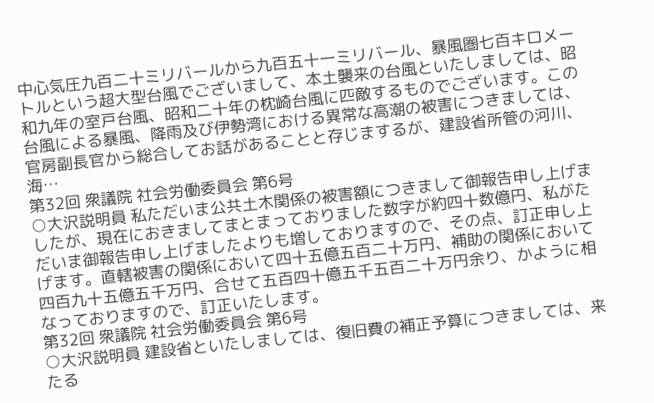中心気圧九百二十ミリバールから九百五十一ミリバール、暴風圏七百キロメートルという超大型台風でございまして、本土襲来の台風といたしましては、昭和九年の室戸台風、昭和二十年の枕崎台風に匹敵するものでございます。この台風による暴風、降雨及び伊勢湾における異常な高潮の被害につきましては、官房副長官から総合してお話があることと存じまするが、建設省所管の河川、海…
第32回 衆議院 社会労働委員会 第6号
○大沢説明員 私ただいま公共土木関係の被害額につきまして御報告申し上げましたが、現在におきましてまとまっておりました数字が約四十数億円、私がただいま御報告申し上げましたよりも増しておりますので、その点、訂正申し上げます。直轄被害の関係において四十五億五百二十万円、補助の関係において四百九十五億五千万円、合せて五百四十億五千五百二十万円余り、かように相なっておりますので、訂正いたします。
第32回 衆議院 社会労働委員会 第6号
○大沢説明員 建設省といたしましては、復旧費の補正予算につきましては、来たる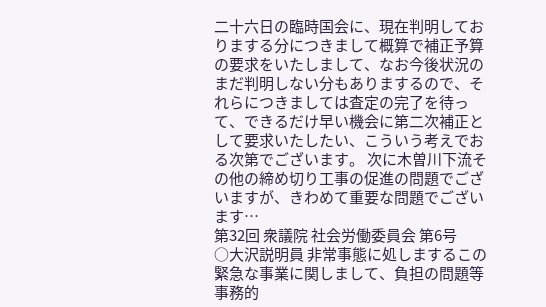二十六日の臨時国会に、現在判明しておりまする分につきまして概算で補正予算の要求をいたしまして、なお今後状況のまだ判明しない分もありまするので、それらにつきましては査定の完了を待って、できるだけ早い機会に第二次補正として要求いたしたい、こういう考えでおる次第でございます。 次に木曽川下流その他の締め切り工事の促進の問題でございますが、きわめて重要な問題でございます…
第32回 衆議院 社会労働委員会 第6号
○大沢説明員 非常事態に処しまするこの緊急な事業に関しまして、負担の問題等事務的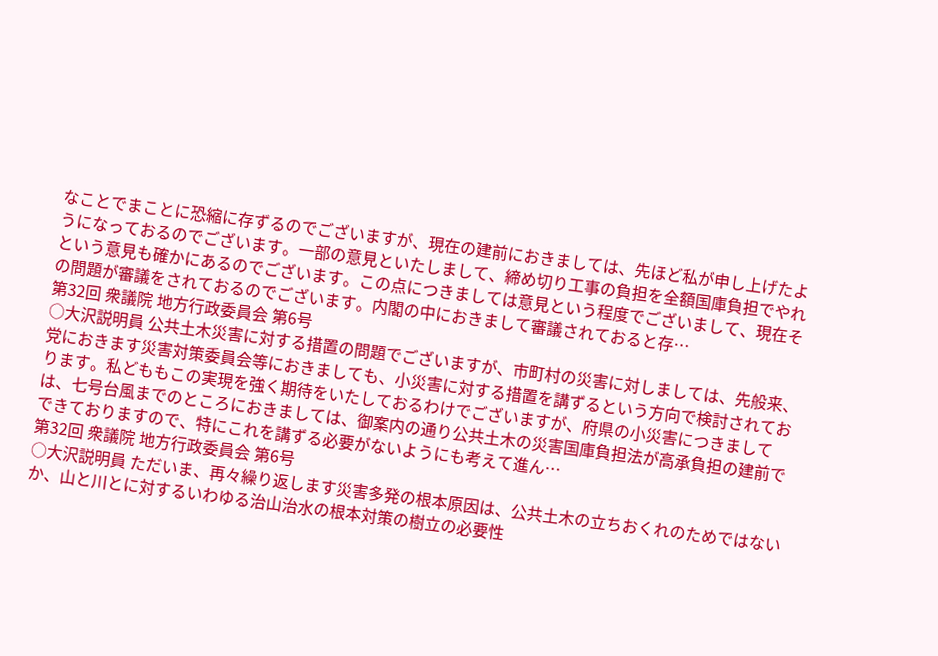なことでまことに恐縮に存ずるのでございますが、現在の建前におきましては、先ほど私が申し上げたようになっておるのでございます。一部の意見といたしまして、締め切り工事の負担を全額国庫負担でやれという意見も確かにあるのでございます。この点につきましては意見という程度でございまして、現在その問題が審議をされておるのでございます。内閣の中におきまして審議されておると存…
第32回 衆議院 地方行政委員会 第6号
○大沢説明員 公共土木災害に対する措置の問題でございますが、市町村の災害に対しましては、先般来、党におきます災害対策委員会等におきましても、小災害に対する措置を講ずるという方向で検討されております。私どももこの実現を強く期待をいたしておるわけでございますが、府県の小災害につきましては、七号台風までのところにおきましては、御案内の通り公共土木の災害国庫負担法が高承負担の建前でできておりますので、特にこれを講ずる必要がないようにも考えて進ん…
第32回 衆議院 地方行政委員会 第6号
○大沢説明員 ただいま、再々繰り返します災害多発の根本原因は、公共土木の立ちおくれのためではないか、山と川とに対するいわゆる治山治水の根本対策の樹立の必要性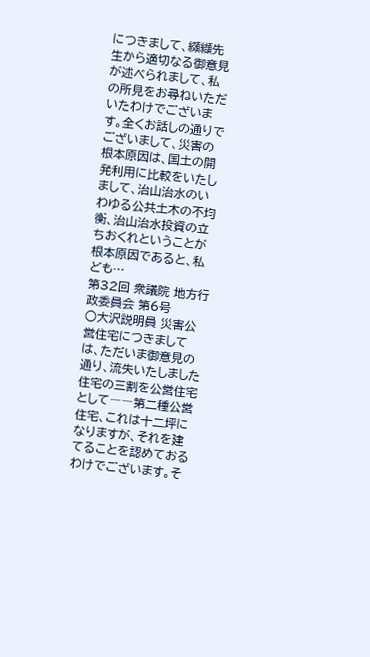につきまして、纐纈先生から適切なる御意見が述べられまして、私の所見をお尋ねいただいたわけでございます。全くお話しの通りでございまして、災害の根本原因は、国土の開発利用に比較をいたしまして、治山治水のいわゆる公共土木の不均衡、治山治水投資の立ちおくれということが根本原因であると、私ども…
第32回 衆議院 地方行政委員会 第6号
○大沢説明員 災害公営住宅につきましては、ただいま御意見の通り、流失いたしました住宅の三割を公営住宅として――第二種公営住宅、これは十二坪になりますが、それを建てることを認めておるわけでございます。そ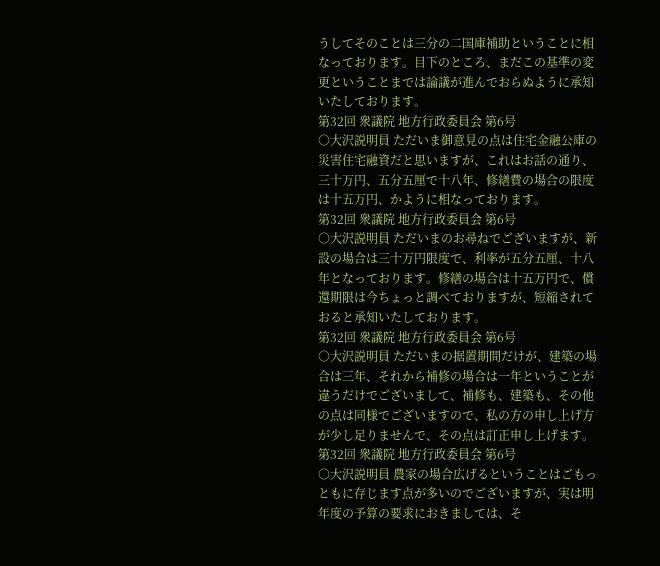うしてそのことは三分の二国庫補助ということに相なっております。目下のところ、まだこの基準の変更ということまでは論議が進んでおらぬように承知いたしております。
第32回 衆議院 地方行政委員会 第6号
○大沢説明員 ただいま御意見の点は住宅金融公庫の災害住宅融資だと思いますが、これはお話の通り、三十万円、五分五厘で十八年、修繕費の場合の限度は十五万円、かように相なっております。
第32回 衆議院 地方行政委員会 第6号
○大沢説明員 ただいまのお尋ねでございますが、新設の場合は三十万円限度で、利率が五分五厘、十八年となっております。修繕の場合は十五万円で、償還期限は今ちょっと調べておりますが、短縮されておると承知いたしております。
第32回 衆議院 地方行政委員会 第6号
○大沢説明員 ただいまの据置期間だけが、建築の場合は三年、それから補修の場合は一年ということが違うだけでございまして、補修も、建築も、その他の点は同様でございますので、私の方の申し上げ方が少し足りませんで、その点は訂正申し上げます。
第32回 衆議院 地方行政委員会 第6号
○大沢説明員 農家の場合広げるということはごもっともに存じます点が多いのでございますが、実は明年度の予算の要求におきましては、そ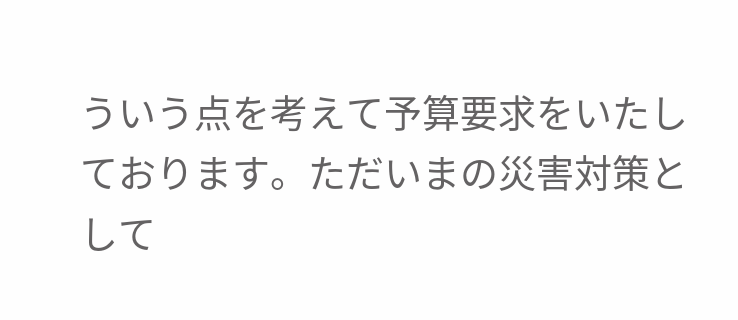ういう点を考えて予算要求をいたしております。ただいまの災害対策として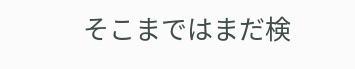そこまではまだ検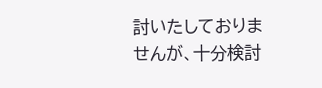討いたしておりませんが、十分検討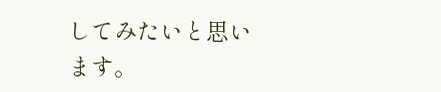してみたいと思います。